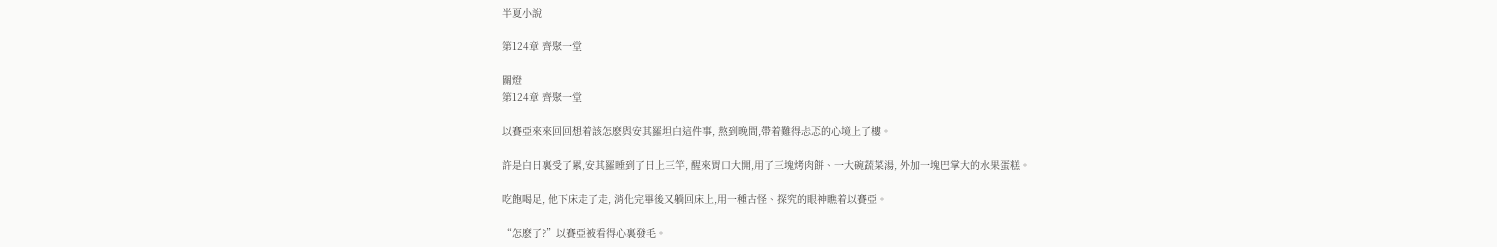半夏小說

第124章 齊聚一堂

關燈
第124章 齊聚一堂

以賽亞來來回回想着該怎麽與安其羅坦白這件事, 熬到晚間,帶着難得忐忑的心境上了樓。

許是白日裏受了累,安其羅睡到了日上三竿, 醒來胃口大開,用了三塊烤肉餅、一大碗蔬菜湯, 外加一塊巴掌大的水果蛋糕。

吃飽喝足, 他下床走了走, 消化完畢後又躺回床上,用一種古怪、探究的眼神瞧着以賽亞。

“怎麽了?”以賽亞被看得心裏發毛。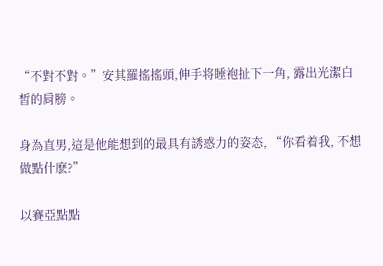“不對不對。”安其羅搖搖頭,伸手将睡袍扯下一角, 露出光潔白皙的肩膀。

身為直男,這是他能想到的最具有誘惑力的姿态, “你看着我, 不想做點什麽?”

以賽亞點點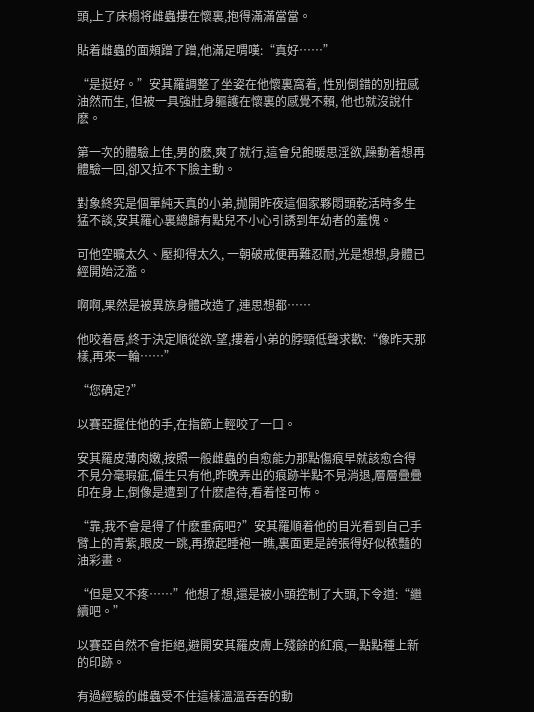頭,上了床榻将雌蟲摟在懷裏,抱得滿滿當當。

貼着雌蟲的面頰蹭了蹭,他滿足喟嘆:“真好……”

“是挺好。”安其羅調整了坐姿在他懷裏窩着, 性別倒錯的別扭感油然而生, 但被一具強壯身軀護在懷裏的感覺不賴, 他也就沒說什麽。

第一次的體驗上佳,男的麽,爽了就行,這會兒飽暖思淫欲,躁動着想再體驗一回,卻又拉不下臉主動。

對象終究是個單純天真的小弟,抛開昨夜這個家夥悶頭乾活時多生猛不談,安其羅心裏總歸有點兒不小心引誘到年幼者的羞愧。

可他空曠太久、壓抑得太久, 一朝破戒便再難忍耐,光是想想,身體已經開始泛濫。

啊啊,果然是被異族身體改造了,連思想都……

他咬着唇,終于決定順從欲-望,摟着小弟的脖頸低聲求歡:“像昨天那樣,再來一輪……”

“您确定?”

以賽亞握住他的手,在指節上輕咬了一口。

安其羅皮薄肉嫩,按照一般雌蟲的自愈能力那點傷痕早就該愈合得不見分毫瑕疵,偏生只有他,昨晚弄出的痕跡半點不見消退,層層疊疊印在身上,倒像是遭到了什麽虐待,看着怪可怖。

“靠,我不會是得了什麽重病吧?”安其羅順着他的目光看到自己手臂上的青紫,眼皮一跳,再撩起睡袍一瞧,裏面更是誇張得好似秾豔的油彩畫。

“但是又不疼……”他想了想,還是被小頭控制了大頭,下令道:“繼續吧。”

以賽亞自然不會拒絕,避開安其羅皮膚上殘餘的紅痕,一點點種上新的印跡。

有過經驗的雌蟲受不住這樣溫溫吞吞的動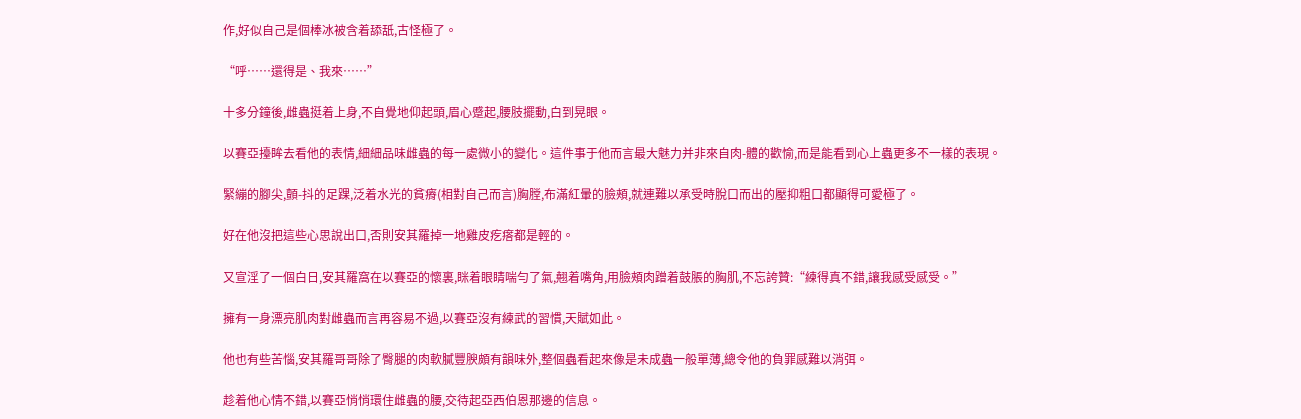作,好似自己是個棒冰被含着舔舐,古怪極了。

“呼……還得是、我來……”

十多分鐘後,雌蟲挺着上身,不自覺地仰起頭,眉心蹙起,腰肢擺動,白到晃眼。

以賽亞擡眸去看他的表情,細細品味雌蟲的每一處微小的變化。這件事于他而言最大魅力并非來自肉-體的歡愉,而是能看到心上蟲更多不一樣的表現。

緊繃的腳尖,顫-抖的足踝,泛着水光的貧瘠(相對自己而言)胸膛,布滿紅暈的臉頰,就連難以承受時脫口而出的壓抑粗口都顯得可愛極了。

好在他沒把這些心思說出口,否則安其羅掉一地雞皮疙瘩都是輕的。

又宣淫了一個白日,安其羅窩在以賽亞的懷裏,眯着眼睛喘勻了氣,翹着嘴角,用臉頰肉蹭着鼓脹的胸肌,不忘誇贊:“練得真不錯,讓我感受感受。”

擁有一身漂亮肌肉對雌蟲而言再容易不過,以賽亞沒有練武的習慣,天賦如此。

他也有些苦惱,安其羅哥哥除了臀腿的肉軟膩豐腴頗有韻味外,整個蟲看起來像是未成蟲一般單薄,總令他的負罪感難以消弭。

趁着他心情不錯,以賽亞悄悄環住雌蟲的腰,交待起亞西伯恩那邊的信息。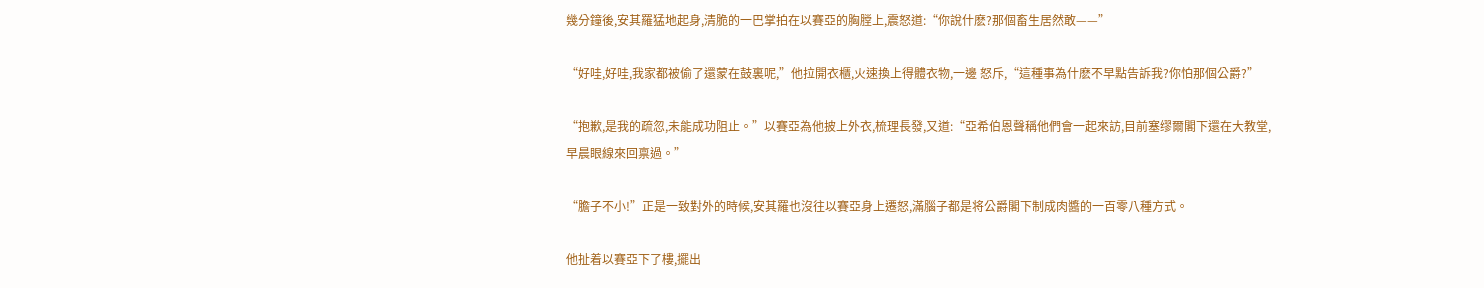幾分鐘後,安其羅猛地起身,清脆的一巴掌拍在以賽亞的胸膛上,震怒道:“你說什麽?那個畜生居然敢——”

“好哇,好哇,我家都被偷了還蒙在鼓裏呢,”他拉開衣櫃,火速換上得體衣物,一邊 怒斥,“這種事為什麽不早點告訴我?你怕那個公爵?”

“抱歉,是我的疏忽,未能成功阻止。”以賽亞為他披上外衣,梳理長發,又道:“亞希伯恩聲稱他們會一起來訪,目前塞缪爾閣下還在大教堂,早晨眼線來回禀過。”

“膽子不小!”正是一致對外的時候,安其羅也沒往以賽亞身上遷怒,滿腦子都是将公爵閣下制成肉醬的一百零八種方式。

他扯着以賽亞下了樓,擺出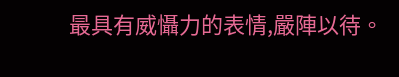最具有威懾力的表情,嚴陣以待。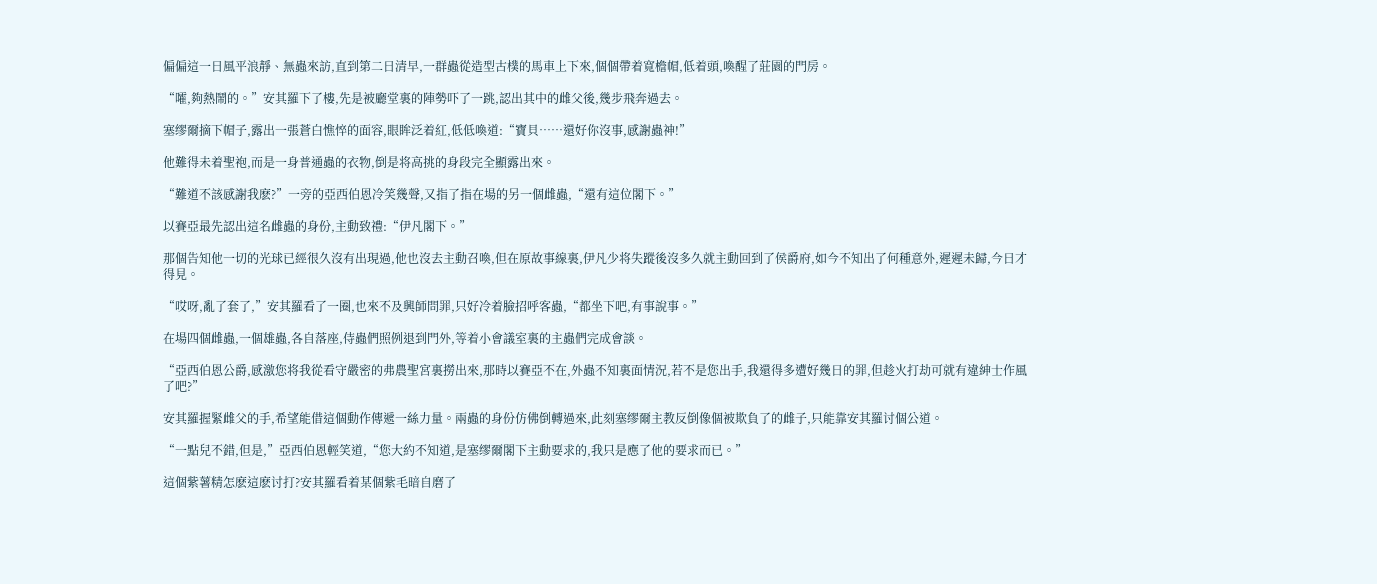偏偏這一日風平浪靜、無蟲來訪,直到第二日清早,一群蟲從造型古樸的馬車上下來,個個帶着寬檐帽,低着頭,喚醒了莊園的門房。

“嚯,夠熱鬧的。”安其羅下了樓,先是被廳堂裏的陣勢吓了一跳,認出其中的雌父後,幾步飛奔過去。

塞缪爾摘下帽子,露出一張蒼白憔悴的面容,眼眸泛着紅,低低喚道:“寶貝……還好你沒事,感謝蟲神!”

他難得未着聖袍,而是一身普通蟲的衣物,倒是将高挑的身段完全顯露出來。

“難道不該感謝我麽?”一旁的亞西伯恩冷笑幾聲,又指了指在場的另一個雌蟲,“還有這位閣下。”

以賽亞最先認出這名雌蟲的身份,主動致禮:“伊凡閣下。”

那個告知他一切的光球已經很久沒有出現過,他也沒去主動召喚,但在原故事線裏,伊凡少将失蹤後沒多久就主動回到了侯爵府,如今不知出了何種意外,遲遲未歸,今日才得見。

“哎呀,亂了套了,”安其羅看了一圈,也來不及興師問罪,只好冷着臉招呼客蟲,“都坐下吧,有事說事。”

在場四個雌蟲,一個雄蟲,各自落座,侍蟲們照例退到門外,等着小會議室裏的主蟲們完成會談。

“亞西伯恩公爵,感激您将我從看守嚴密的弗農聖宮裏撈出來,那時以賽亞不在,外蟲不知裏面情況,若不是您出手,我還得多遭好幾日的罪,但趁火打劫可就有違紳士作風了吧?”

安其羅握緊雌父的手,希望能借這個動作傳遞一絲力量。兩蟲的身份仿佛倒轉過來,此刻塞缪爾主教反倒像個被欺負了的雌子,只能靠安其羅讨個公道。

“一點兒不錯,但是,”亞西伯恩輕笑道,“您大約不知道,是塞缪爾閣下主動要求的,我只是應了他的要求而已。”

這個紫薯精怎麽這麽讨打?安其羅看着某個紫毛暗自磨了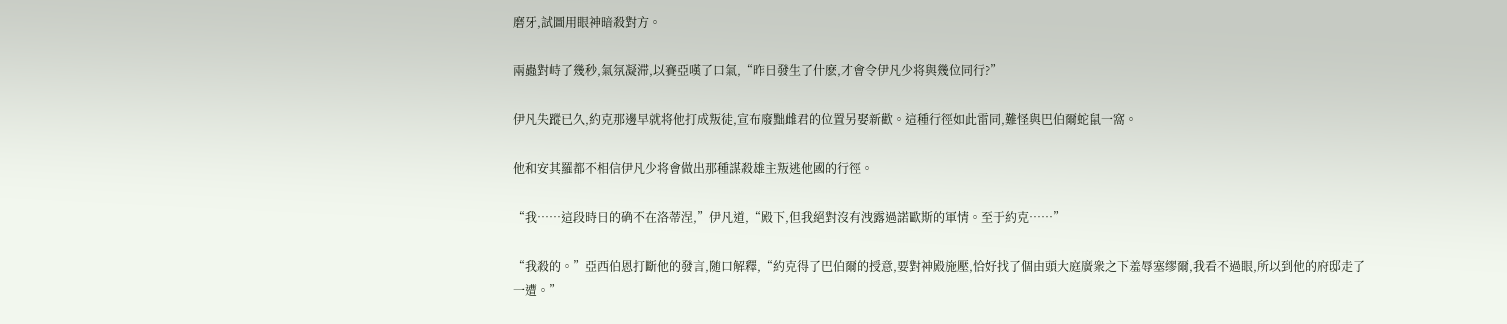磨牙,試圖用眼神暗殺對方。

兩蟲對峙了幾秒,氣氛凝滞,以賽亞嘆了口氣,“昨日發生了什麽,才會令伊凡少将與幾位同行?”

伊凡失蹤已久,約克那邊早就将他打成叛徒,宣布廢黜雌君的位置另娶新歡。這種行徑如此雷同,難怪與巴伯爾蛇鼠一窩。

他和安其羅都不相信伊凡少将會做出那種謀殺雄主叛逃他國的行徑。

“我……這段時日的确不在洛蒂涅,”伊凡道,“殿下,但我絕對沒有洩露過諾歐斯的軍情。至于約克……”

“我殺的。”亞西伯恩打斷他的發言,随口解釋,“約克得了巴伯爾的授意,要對神殿施壓,恰好找了個由頭大庭廣衆之下羞辱塞缪爾,我看不過眼,所以到他的府邸走了一遭。”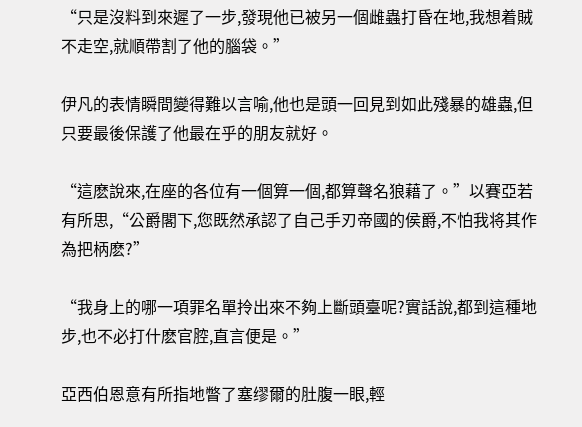“只是沒料到來遲了一步,發現他已被另一個雌蟲打昏在地,我想着賊不走空,就順帶割了他的腦袋。”

伊凡的表情瞬間變得難以言喻,他也是頭一回見到如此殘暴的雄蟲,但只要最後保護了他最在乎的朋友就好。

“這麽說來,在座的各位有一個算一個,都算聲名狼藉了。”以賽亞若有所思,“公爵閣下,您既然承認了自己手刃帝國的侯爵,不怕我将其作為把柄麽?”

“我身上的哪一項罪名單拎出來不夠上斷頭臺呢?實話說,都到這種地步,也不必打什麽官腔,直言便是。”

亞西伯恩意有所指地瞥了塞缪爾的肚腹一眼,輕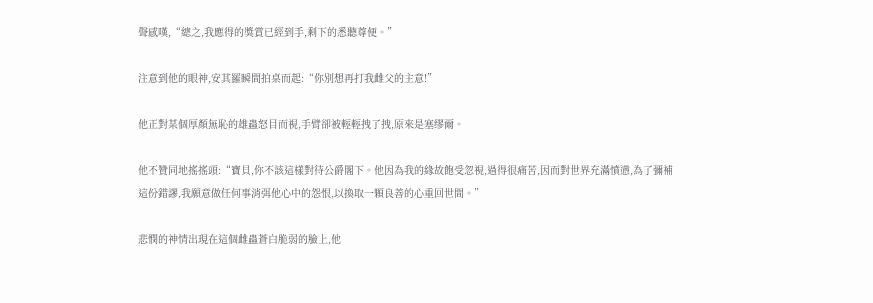聲感嘆,“總之,我應得的獎賞已經到手,剩下的悉聽尊便。”

注意到他的眼神,安其羅瞬間拍桌而起:“你別想再打我雌父的主意!”

他正對某個厚顏無恥的雄蟲怒目而視,手臂卻被輕輕拽了拽,原來是塞缪爾。

他不贊同地搖搖頭:“寶貝,你不該這樣對待公爵閣下。他因為我的緣故飽受忽視,過得很痛苦,因而對世界充滿憤懑,為了彌補這份錯謬,我願意做任何事消弭他心中的怨恨,以換取一顆良善的心重回世間。”

悲憫的神情出現在這個雌蟲蒼白脆弱的臉上,他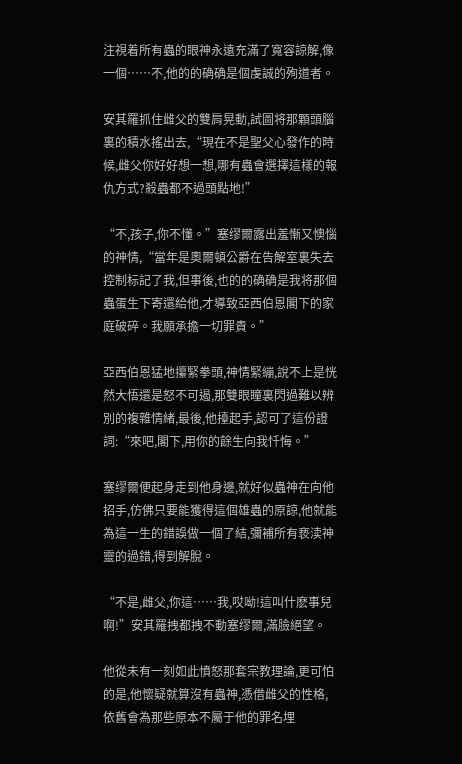注視着所有蟲的眼神永遠充滿了寬容諒解,像一個……不,他的的确确是個虔誠的殉道者。

安其羅抓住雌父的雙肩晃動,試圖将那顆頭腦裏的積水搖出去,“現在不是聖父心發作的時候,雌父你好好想一想,哪有蟲會選擇這樣的報仇方式?殺蟲都不過頭點地!”

“不,孩子,你不懂。”塞缪爾露出羞慚又懊惱的神情,“當年是奧爾頓公爵在告解室裏失去控制标記了我,但事後,也的的确确是我将那個蟲蛋生下寄還給他,才導致亞西伯恩閣下的家庭破碎。我願承擔一切罪責。”

亞西伯恩猛地攥緊拳頭,神情緊繃,說不上是恍然大悟還是怒不可遏,那雙眼瞳裏閃過難以辨別的複雜情緒,最後,他擡起手,認可了這份證詞:“來吧,閣下,用你的餘生向我忏悔。”

塞缪爾便起身走到他身邊,就好似蟲神在向他招手,仿佛只要能獲得這個雄蟲的原諒,他就能為這一生的錯誤做一個了結,彌補所有亵渎神靈的過錯,得到解脫。

“不是,雌父,你這……我,哎呦!這叫什麽事兒啊!”安其羅拽都拽不動塞缪爾,滿臉絕望。

他從未有一刻如此憤怒那套宗教理論,更可怕的是,他懷疑就算沒有蟲神,憑借雌父的性格,依舊會為那些原本不屬于他的罪名埋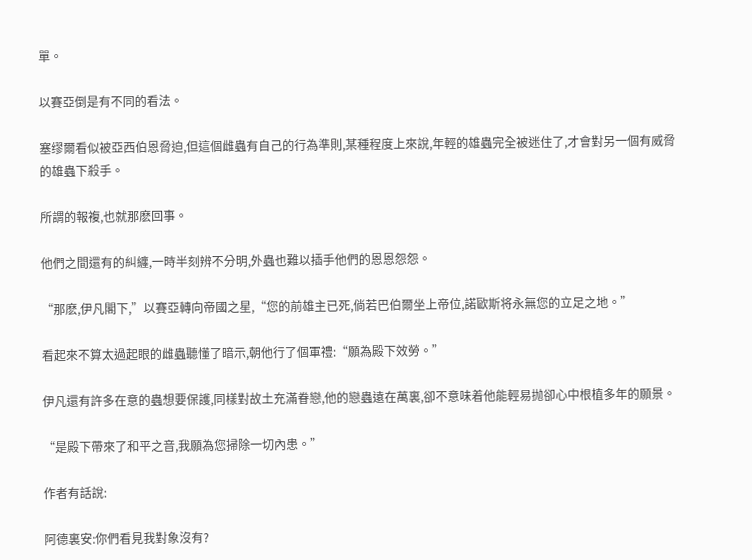單。

以賽亞倒是有不同的看法。

塞缪爾看似被亞西伯恩脅迫,但這個雌蟲有自己的行為準則,某種程度上來說,年輕的雄蟲完全被迷住了,才會對另一個有威脅的雄蟲下殺手。

所謂的報複,也就那麽回事。

他們之間還有的糾纏,一時半刻辨不分明,外蟲也難以插手他們的恩恩怨怨。

“那麽,伊凡閣下,”以賽亞轉向帝國之星,“您的前雄主已死,倘若巴伯爾坐上帝位,諾歐斯将永無您的立足之地。”

看起來不算太過起眼的雌蟲聽懂了暗示,朝他行了個軍禮:“願為殿下效勞。”

伊凡還有許多在意的蟲想要保護,同樣對故土充滿眷戀,他的戀蟲遠在萬裏,卻不意味着他能輕易抛卻心中根植多年的願景。

“是殿下帶來了和平之音,我願為您掃除一切內患。”

作者有話說:

阿德裏安:你們看見我對象沒有?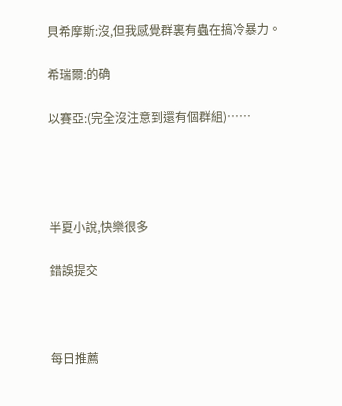貝希摩斯:沒,但我感覺群裏有蟲在搞冷暴力。

希瑞爾:的确

以賽亞:(完全沒注意到還有個群組)……




半夏小說,快樂很多

錯誤提交



每日推薦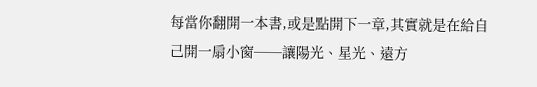每當你翻開一本書,或是點開下一章,其實就是在給自己開一扇小窗──讓陽光、星光、遠方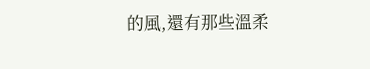的風,還有那些溫柔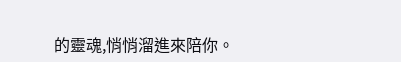的靈魂,悄悄溜進來陪你。